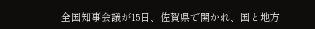全国知事会議が15日、佐賀県で開かれ、国と地方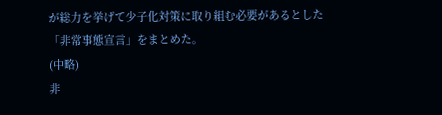が総力を挙げて少子化対策に取り組む必要があるとした「非常事態宣言」をまとめた。
(中略)
非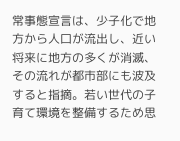常事態宣言は、少子化で地方から人口が流出し、近い将来に地方の多くが消滅、その流れが都市部にも波及すると指摘。若い世代の子育て環境を整備するため思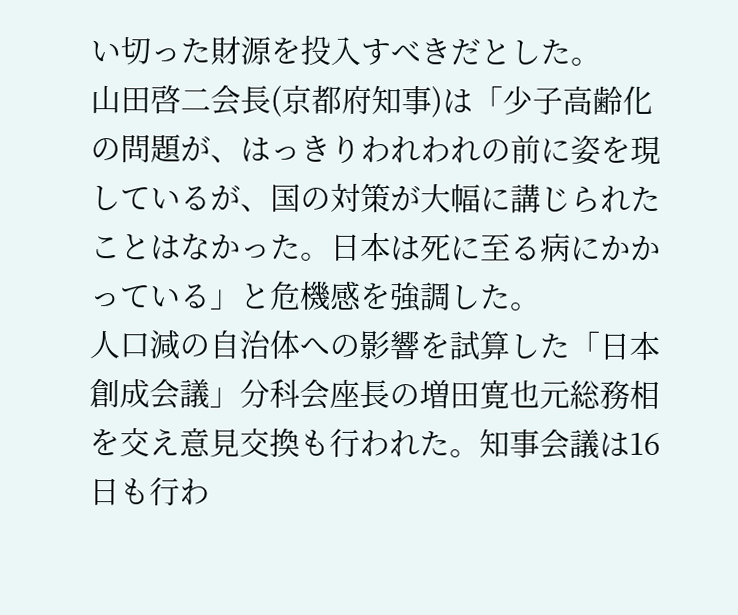い切った財源を投入すべきだとした。
山田啓二会長(京都府知事)は「少子高齢化の問題が、はっきりわれわれの前に姿を現しているが、国の対策が大幅に講じられたことはなかった。日本は死に至る病にかかっている」と危機感を強調した。
人口減の自治体への影響を試算した「日本創成会議」分科会座長の増田寛也元総務相を交え意見交換も行われた。知事会議は16日も行わ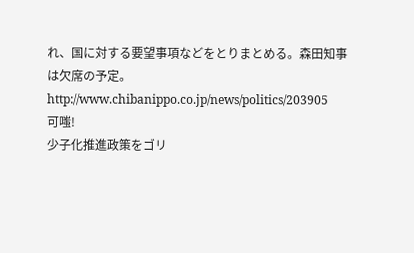れ、国に対する要望事項などをとりまとめる。森田知事は欠席の予定。
http://www.chibanippo.co.jp/news/politics/203905
可嗤!
少子化推進政策をゴリ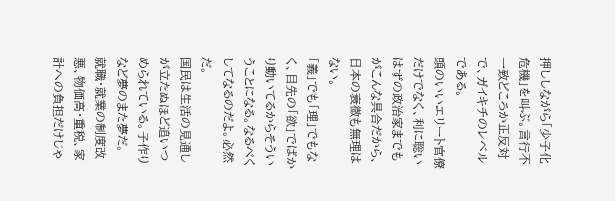押ししながら「少子化危機」を叫ぶ。言行不一致どころか正反対で、ガイキチのレベルである。
頭のいいエリート官僚だけでなく、利に聡いはずの政治家までもがこんな具合だから、日本の衰微も無理はない。
「義」でも「理」でもなく、目先の「欲」でばかり動いてるからそういうことになる。なるべくしてなるのだよ。必然だ。
国民は生活の見通しが立たぬほど追いつめられている。子作りなど夢のまた夢だ。
就職・就業の制度改悪、物価高・重税、家計への負担だけじゃ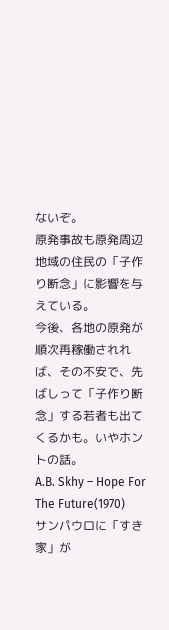ないぞ。
原発事故も原発周辺地域の住民の「子作り断念」に影響を与えている。
今後、各地の原発が順次再稼働されれば、その不安で、先ばしって「子作り断念」する若者も出てくるかも。いやホントの話。
A.B. Skhy – Hope For The Future(1970)
サンパウロに「すき家」が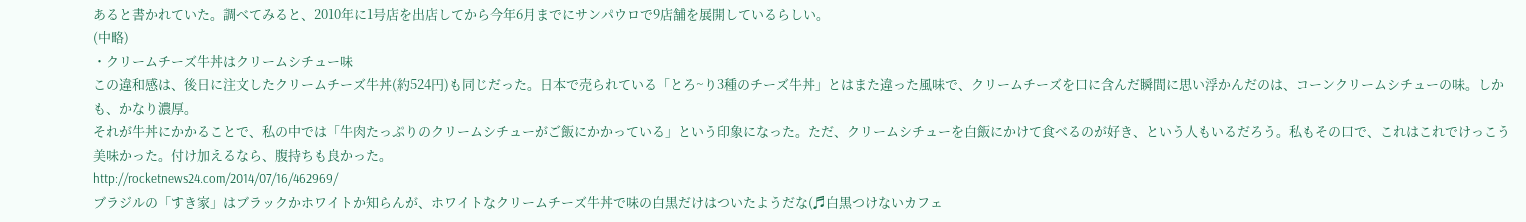あると書かれていた。調べてみると、2010年に1号店を出店してから今年6月までにサンパウロで9店舗を展開しているらしい。
(中略)
・クリームチーズ牛丼はクリームシチュー味
この違和感は、後日に注文したクリームチーズ牛丼(約524円)も同じだった。日本で売られている「とろ~り3種のチーズ牛丼」とはまた違った風味で、クリームチーズを口に含んだ瞬間に思い浮かんだのは、コーンクリームシチューの味。しかも、かなり濃厚。
それが牛丼にかかることで、私の中では「牛肉たっぷりのクリームシチューがご飯にかかっている」という印象になった。ただ、クリームシチューを白飯にかけて食べるのが好き、という人もいるだろう。私もその口で、これはこれでけっこう美味かった。付け加えるなら、腹持ちも良かった。
http://rocketnews24.com/2014/07/16/462969/
ブラジルの「すき家」はブラックかホワイトか知らんが、ホワイトなクリームチーズ牛丼で味の白黒だけはついたようだな(♬白黒つけないカフェ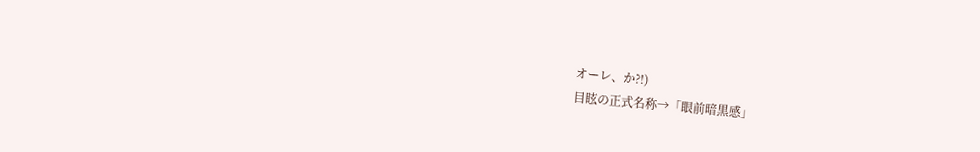オーレ、か?!)
目眩の正式名称→「眼前暗黒感」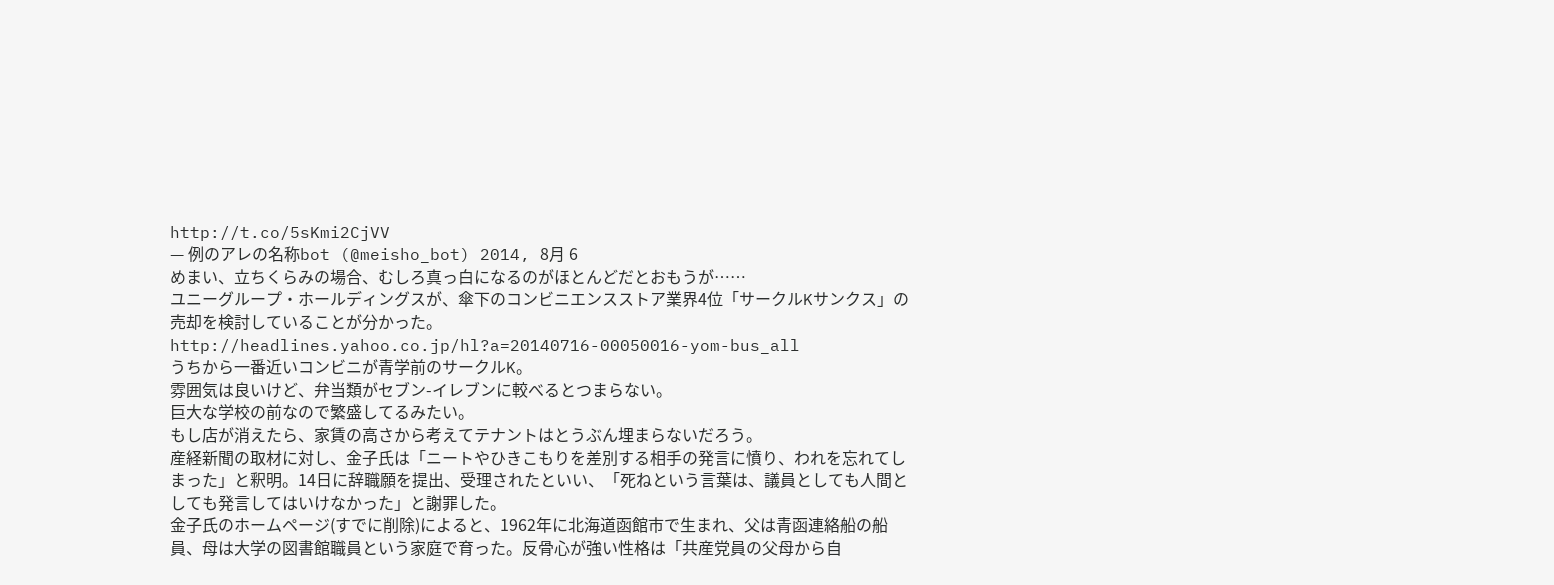http://t.co/5sKmi2CjVV
— 例のアレの名称bot (@meisho_bot) 2014, 8月 6
めまい、立ちくらみの場合、むしろ真っ白になるのがほとんどだとおもうが……
ユニーグループ・ホールディングスが、傘下のコンビニエンスストア業界4位「サークルKサンクス」の売却を検討していることが分かった。
http://headlines.yahoo.co.jp/hl?a=20140716-00050016-yom-bus_all
うちから一番近いコンビニが青学前のサークルK。
雰囲気は良いけど、弁当類がセブン-イレブンに較べるとつまらない。
巨大な学校の前なので繁盛してるみたい。
もし店が消えたら、家賃の高さから考えてテナントはとうぶん埋まらないだろう。
産経新聞の取材に対し、金子氏は「ニートやひきこもりを差別する相手の発言に憤り、われを忘れてしまった」と釈明。14日に辞職願を提出、受理されたといい、「死ねという言葉は、議員としても人間としても発言してはいけなかった」と謝罪した。
金子氏のホームページ(すでに削除)によると、1962年に北海道函館市で生まれ、父は青函連絡船の船員、母は大学の図書館職員という家庭で育った。反骨心が強い性格は「共産党員の父母から自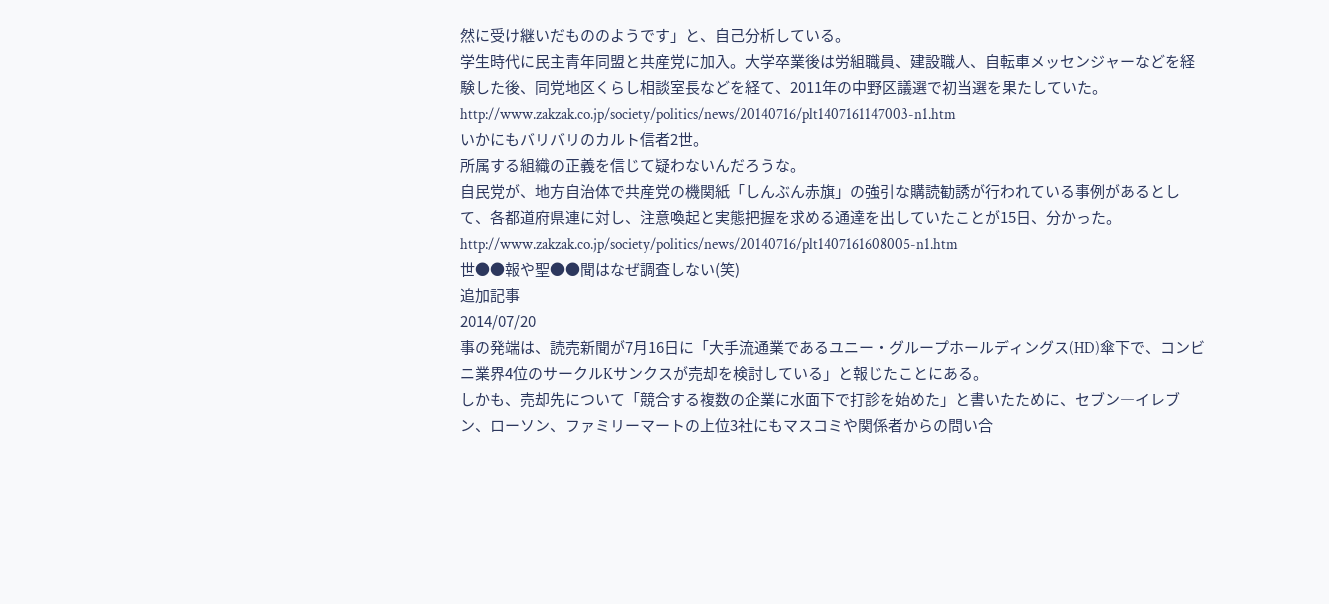然に受け継いだもののようです」と、自己分析している。
学生時代に民主青年同盟と共産党に加入。大学卒業後は労組職員、建設職人、自転車メッセンジャーなどを経験した後、同党地区くらし相談室長などを経て、2011年の中野区議選で初当選を果たしていた。
http://www.zakzak.co.jp/society/politics/news/20140716/plt1407161147003-n1.htm
いかにもバリバリのカルト信者2世。
所属する組織の正義を信じて疑わないんだろうな。
自民党が、地方自治体で共産党の機関紙「しんぶん赤旗」の強引な購読勧誘が行われている事例があるとして、各都道府県連に対し、注意喚起と実態把握を求める通達を出していたことが15日、分かった。
http://www.zakzak.co.jp/society/politics/news/20140716/plt1407161608005-n1.htm
世●●報や聖●●聞はなぜ調査しない(笑)
追加記事
2014/07/20
事の発端は、読売新聞が7月16日に「大手流通業であるユニー・グループホールディングス(HD)傘下で、コンビニ業界4位のサークルKサンクスが売却を検討している」と報じたことにある。
しかも、売却先について「競合する複数の企業に水面下で打診を始めた」と書いたために、セブン―イレブン、ローソン、ファミリーマートの上位3社にもマスコミや関係者からの問い合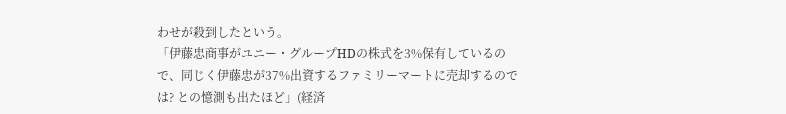わせが殺到したという。
「伊藤忠商事がユニー・グループHDの株式を3%保有しているので、同じく伊藤忠が37%出資するファミリーマートに売却するのでは? との憶測も出たほど」(経済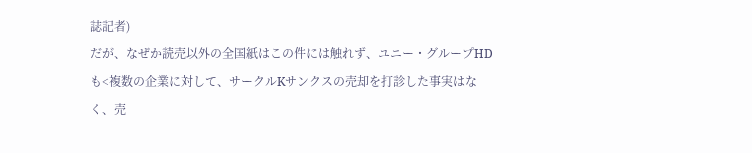誌記者)
だが、なぜか読売以外の全国紙はこの件には触れず、ユニー・グループHDも<複数の企業に対して、サークルKサンクスの売却を打診した事実はなく、売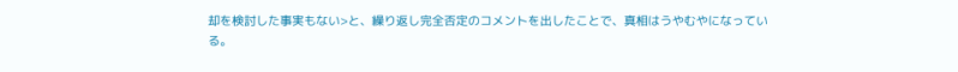却を検討した事実もない>と、繰り返し完全否定のコメントを出したことで、真相はうやむやになっている。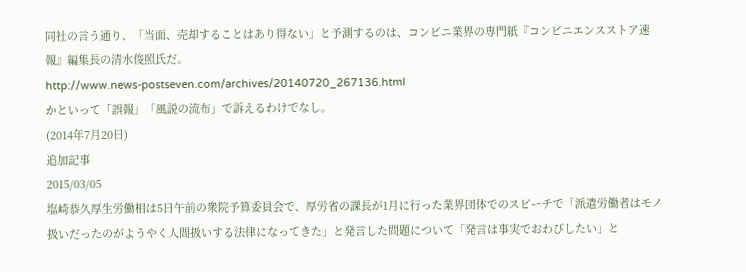同社の言う通り、「当面、売却することはあり得ない」と予測するのは、コンビニ業界の専門紙『コンビニエンスストア速報』編集長の清水俊照氏だ。
http://www.news-postseven.com/archives/20140720_267136.html
かといって「誤報」「風説の流布」で訴えるわけでなし。
(2014年7月20日)
追加記事
2015/03/05
塩崎恭久厚生労働相は5日午前の衆院予算委員会で、厚労省の課長が1月に行った業界団体でのスピーチで「派遣労働者はモノ扱いだったのがようやく人間扱いする法律になってきた」と発言した問題について「発言は事実でおわびしたい」と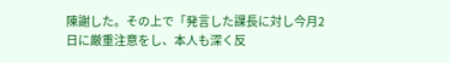陳謝した。その上で「発言した課長に対し今月2日に厳重注意をし、本人も深く反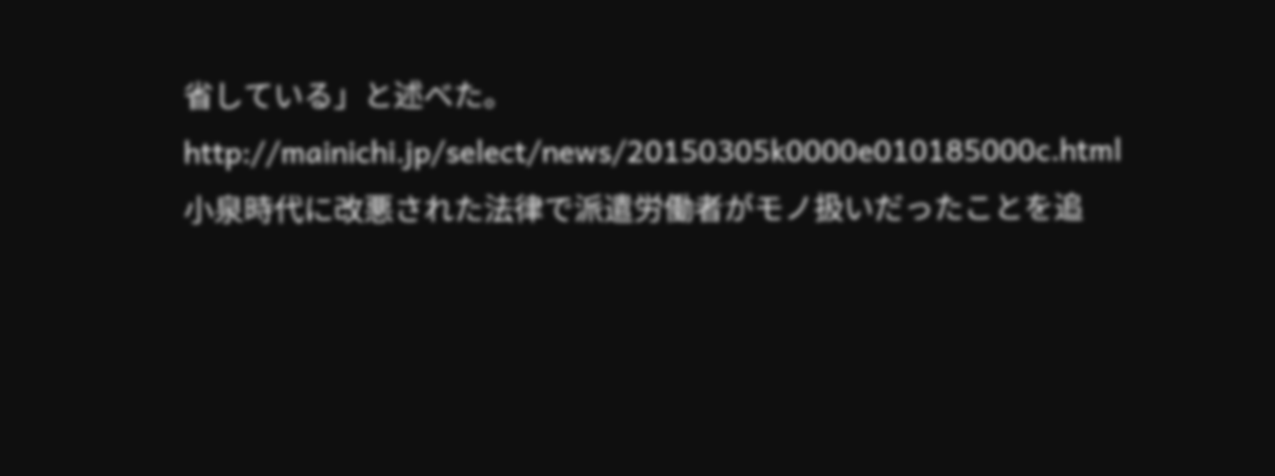省している」と述べた。
http://mainichi.jp/select/news/20150305k0000e010185000c.html
小泉時代に改悪された法律で派遣労働者がモノ扱いだったことを追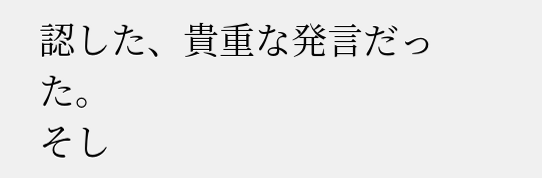認した、貴重な発言だった。
そし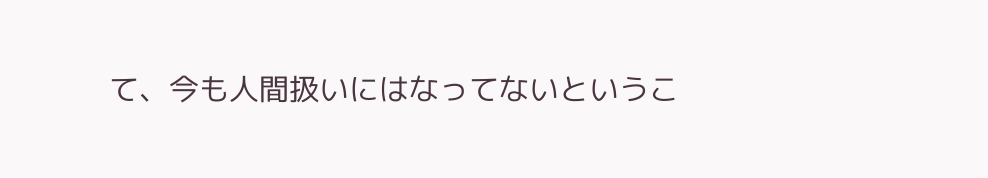て、今も人間扱いにはなってないというこ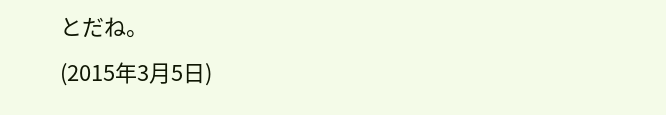とだね。
(2015年3月5日)